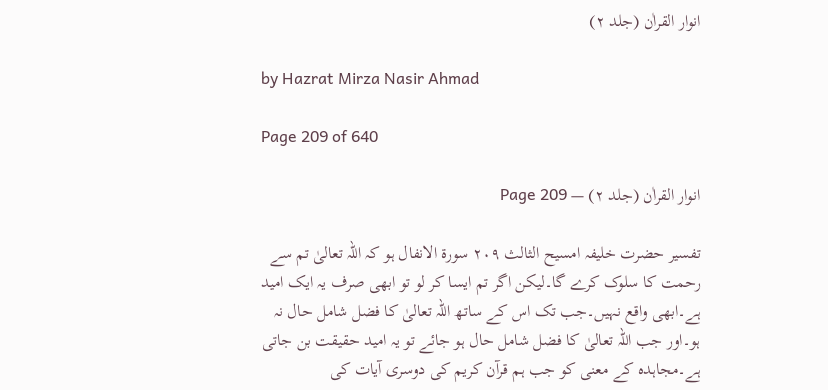انوار القراٰن (جلد ۲)

by Hazrat Mirza Nasir Ahmad

Page 209 of 640

انوار القراٰن (جلد ۲) — Page 209

تفسیر حضرت خلیفہ امسیح الثالث ۲۰۹ سورة الانفال ہو کہ اللہ تعالیٰ تم سے رحمت کا سلوک کرے گا۔لیکن اگر تم ایسا کر لو تو ابھی صرف یہ ایک امید ہے۔ابھی واقع نہیں۔جب تک اس کے ساتھ اللہ تعالیٰ کا فضل شامل حال نہ ہو۔اور جب اللہ تعالیٰ کا فضل شامل حال ہو جائے تو یہ امید حقیقت بن جاتی ہے۔مجاہدہ کے معنی کو جب ہم قرآن کریم کی دوسری آیات کی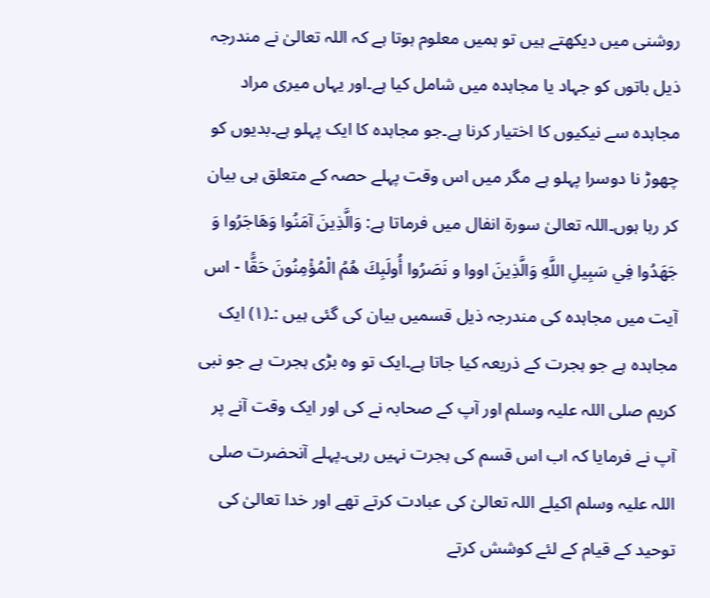روشنی میں دیکھتے ہیں تو ہمیں معلوم ہوتا ہے کہ اللہ تعالیٰ نے مندرجہ ذیل باتوں کو جہاد یا مجاہدہ میں شامل کیا ہے۔اور یہاں میری مراد مجاہدہ سے نیکیوں کا اختیار کرنا ہے۔جو مجاہدہ کا ایک پہلو ہے۔بدیوں کو چھوڑ نا دوسرا پہلو ہے مگر میں اس وقت پہلے حصہ کے متعلق ہی بیان کر رہا ہوں۔اللہ تعالیٰ سورۃ انفال میں فرماتا ہے: وَالَّذِينَ آمَنُوا وَهَاجَرُوا وَ جَهَدُوا فِي سَبِيلِ اللَّهِ وَالَّذِينَ اووا و نَصَرُوا أُولَبِكَ هُمُ الْمُؤْمِنُونَ حَقًّا - اس آیت میں مجاہدہ کی مندرجہ ذیل قسمیں بیان کی گئی ہیں :۔(۱) ایک مجاہدہ ہے جو ہجرت کے ذریعہ کیا جاتا ہے۔ایک تو وہ بڑی ہجرت ہے جو نبی کریم صلی اللہ علیہ وسلم اور آپ کے صحابہ نے کی اور ایک وقت آنے پر آپ نے فرمایا کہ اب اس قسم کی ہجرت نہیں رہی۔پہلے آنحضرت صلی اللہ علیہ وسلم اکیلے اللہ تعالیٰ کی عبادت کرتے تھے اور خدا تعالیٰ کی توحید کے قیام کے لئے کوشش کرتے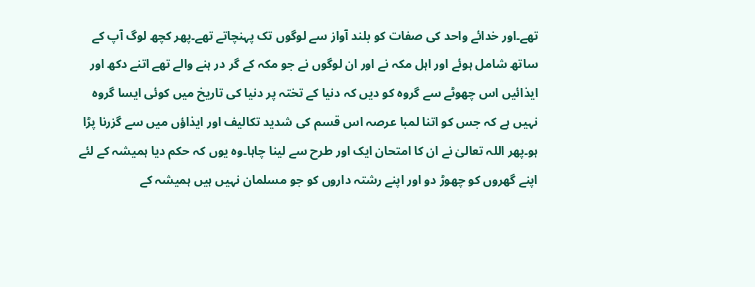تھے۔اور خدائے واحد کی صفات کو بلند آواز سے لوگوں تک پہنچاتے تھے۔پھر کچھ لوگ آپ کے ساتھ شامل ہوئے اور اہل مکہ نے اور ان لوگوں نے جو مکہ کے گر در ہنے والے تھے اتنے دکھ اور ایذائیں اس چھوٹے سے گروہ کو دیں کہ دنیا کے تختہ پر دنیا کی تاریخ میں کوئی ایسا گروہ نہیں ہے کہ جس کو اتنا لمبا عرصہ اس قسم کی شدید تکالیف اور ایذاؤں میں سے گزرنا پڑا ہو۔پھر اللہ تعالیٰ نے ان کا امتحان ایک اور طرح سے لینا چاہا۔وہ یوں کہ حکم دیا ہمیشہ کے لئے اپنے گھروں کو چھوڑ دو اور اپنے رشتہ داروں کو جو مسلمان نہیں ہیں ہمیشہ کے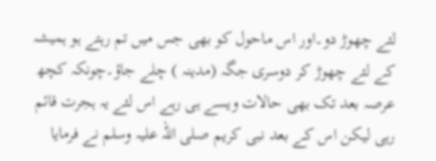لئے چھوڑ دو۔اور اس ماحول کو بھی جس میں تم رہتے ہو ہمیشہ کے لئے چھوڑ کر دوسری جگہ (مدینہ ) چلے جاؤ۔چونکہ کچھ عرصہ بعد تک بھی حالات ویسے ہی رہے اس لئے یہ ہجرت قائم رہی لیکن اس کے بعد نبی کریم صلی اللہ علیہ وسلم نے فرمایا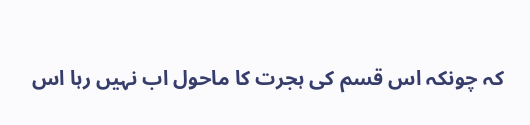کہ چونکہ اس قسم کی ہجرت کا ماحول اب نہیں رہا اس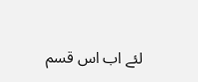لئے اب اس قسم